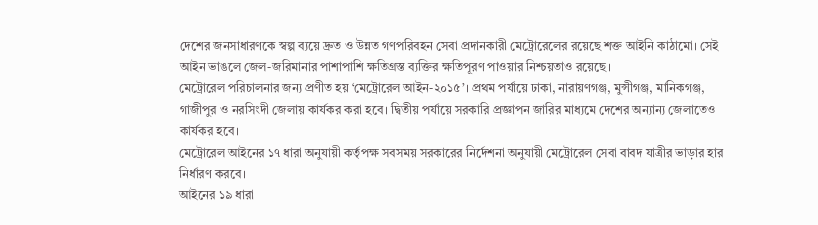দেশের জনসাধারণকে স্বল্প ব্যয়ে দ্রুত ও উন্নত গণপরিবহন সেবা প্রদানকারী মেট্রোরেলের রয়েছে শক্ত আইনি কাঠামো। সেই আইন ভাঙলে জেল-জরিমানার পাশাপাশি ক্ষতিগ্রস্ত ব্যক্তির ক্ষতিপূরণ পাওয়ার নিশ্চয়তাও রয়েছে।
মেট্রোরেল পরিচালনার জন্য প্রণীত হয় ‘মেট্রোরেল আইন-২০১৫’। প্রথম পর্যায়ে ঢাকা, নারায়ণগঞ্জ, মুন্সীগঞ্জ, মানিকগঞ্জ, গাজীপুর ও নরসিংদী জেলায় কার্যকর করা হবে। দ্বিতীয় পর্যায়ে সরকারি প্রজ্ঞাপন জারির মাধ্যমে দেশের অন্যান্য জেলাতেও কার্যকর হবে।
মেট্রোরেল আইনের ১৭ ধারা অনুযায়ী কর্তৃপক্ষ সবসময় সরকারের নির্দেশনা অনুযায়ী মেট্রোরেল সেবা বাবদ যাত্রীর ভাড়ার হার নির্ধারণ করবে।
আইনের ১৯ ধারা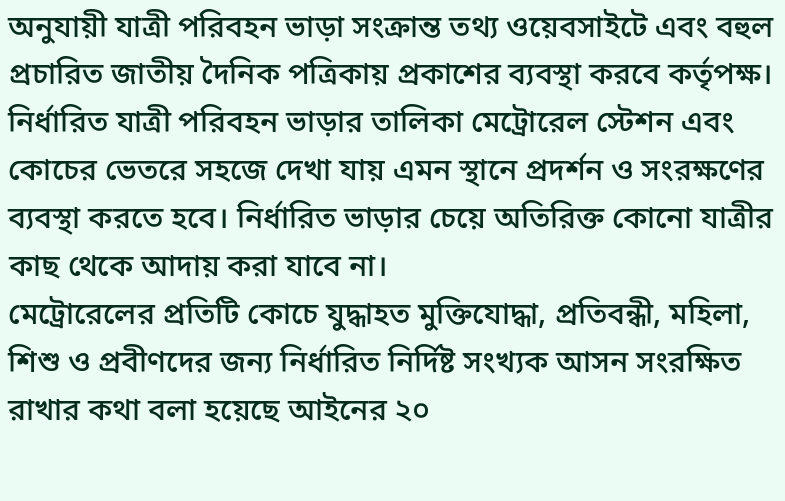অনুযায়ী যাত্রী পরিবহন ভাড়া সংক্রান্ত তথ্য ওয়েবসাইটে এবং বহুল প্রচারিত জাতীয় দৈনিক পত্রিকায় প্রকাশের ব্যবস্থা করবে কর্তৃপক্ষ। নির্ধারিত যাত্রী পরিবহন ভাড়ার তালিকা মেট্রোরেল স্টেশন এবং কোচের ভেতরে সহজে দেখা যায় এমন স্থানে প্রদর্শন ও সংরক্ষণের ব্যবস্থা করতে হবে। নির্ধারিত ভাড়ার চেয়ে অতিরিক্ত কোনো যাত্রীর কাছ থেকে আদায় করা যাবে না।
মেট্রোরেলের প্রতিটি কোচে যুদ্ধাহত মুক্তিযোদ্ধা, প্রতিবন্ধী, মহিলা, শিশু ও প্রবীণদের জন্য নির্ধারিত নির্দিষ্ট সংখ্যক আসন সংরক্ষিত রাখার কথা বলা হয়েছে আইনের ২০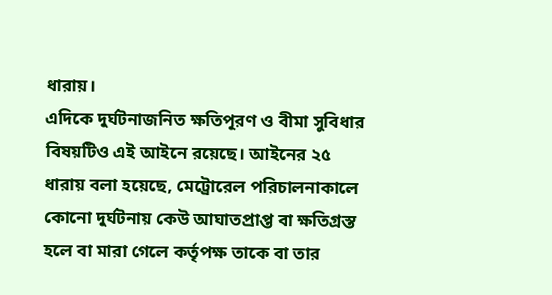ধারায়।
এদিকে দুর্ঘটনাজনিত ক্ষতিপূরণ ও বীমা সুবিধার বিষয়টিও এই আইনে রয়েছে। আইনের ২৫ ধারায় বলা হয়েছে, মেট্রোরেল পরিচালনাকালে কোনো দুর্ঘটনায় কেউ আঘাতপ্রাপ্ত বা ক্ষতিগ্রস্ত হলে বা মারা গেলে কর্তৃপক্ষ তাকে বা তার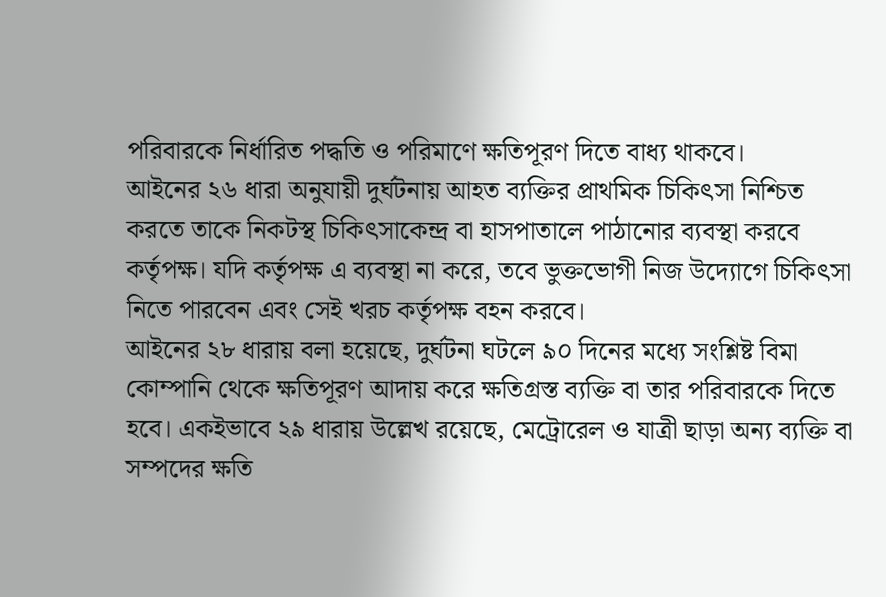পরিবারকে নির্ধারিত পদ্ধতি ও পরিমাণে ক্ষতিপূরণ দিতে বাধ্য থাকবে।
আইনের ২৬ ধারা অনুযায়ী দুর্ঘটনায় আহত ব্যক্তির প্রাথমিক চিকিৎসা নিশ্চিত করতে তাকে নিকটস্থ চিকিৎসাকেন্দ্র বা হাসপাতালে পাঠানোর ব্যবস্থা করবে কর্তৃপক্ষ। যদি কর্তৃপক্ষ এ ব্যবস্থা না করে, তবে ভুক্তভোগী নিজ উদ্যোগে চিকিৎসা নিতে পারবেন এবং সেই খরচ কর্তৃপক্ষ বহন করবে।
আইনের ২৮ ধারায় বলা হয়েছে, দুর্ঘটনা ঘটলে ৯০ দিনের মধ্যে সংশ্লিষ্ট বিমা কোম্পানি থেকে ক্ষতিপূরণ আদায় করে ক্ষতিগ্রস্ত ব্যক্তি বা তার পরিবারকে দিতে হবে। একইভাবে ২৯ ধারায় উল্লেখ রয়েছে, মেট্রোরেল ও যাত্রী ছাড়া অন্য ব্যক্তি বা সম্পদের ক্ষতি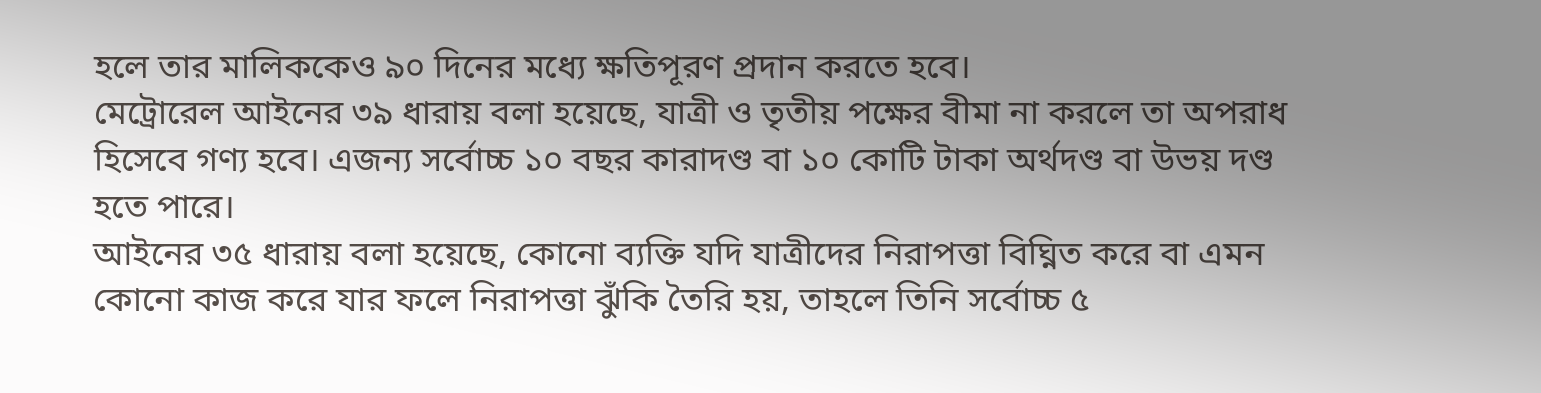হলে তার মালিককেও ৯০ দিনের মধ্যে ক্ষতিপূরণ প্রদান করতে হবে।
মেট্রোরেল আইনের ৩৯ ধারায় বলা হয়েছে, যাত্রী ও তৃতীয় পক্ষের বীমা না করলে তা অপরাধ হিসেবে গণ্য হবে। এজন্য সর্বোচ্চ ১০ বছর কারাদণ্ড বা ১০ কোটি টাকা অর্থদণ্ড বা উভয় দণ্ড হতে পারে।
আইনের ৩৫ ধারায় বলা হয়েছে, কোনো ব্যক্তি যদি যাত্রীদের নিরাপত্তা বিঘ্নিত করে বা এমন কোনো কাজ করে যার ফলে নিরাপত্তা ঝুঁকি তৈরি হয়, তাহলে তিনি সর্বোচ্চ ৫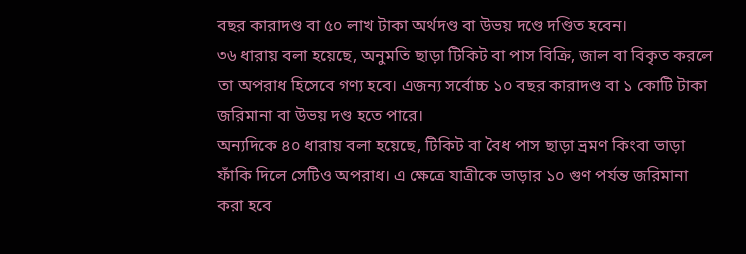বছর কারাদণ্ড বা ৫০ লাখ টাকা অর্থদণ্ড বা উভয় দণ্ডে দণ্ডিত হবেন।
৩৬ ধারায় বলা হয়েছে, অনুমতি ছাড়া টিকিট বা পাস বিক্রি, জাল বা বিকৃত করলে তা অপরাধ হিসেবে গণ্য হবে। এজন্য সর্বোচ্চ ১০ বছর কারাদণ্ড বা ১ কোটি টাকা জরিমানা বা উভয় দণ্ড হতে পারে।
অন্যদিকে ৪০ ধারায় বলা হয়েছে, টিকিট বা বৈধ পাস ছাড়া ভ্রমণ কিংবা ভাড়া ফাঁকি দিলে সেটিও অপরাধ। এ ক্ষেত্রে যাত্রীকে ভাড়ার ১০ গুণ পর্যন্ত জরিমানা করা হবে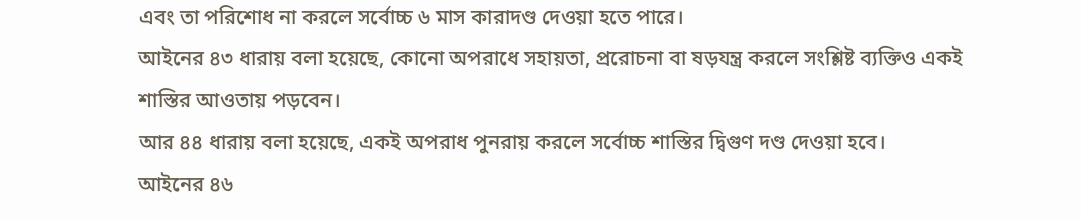এবং তা পরিশোধ না করলে সর্বোচ্চ ৬ মাস কারাদণ্ড দেওয়া হতে পারে।
আইনের ৪৩ ধারায় বলা হয়েছে, কোনো অপরাধে সহায়তা, প্ররোচনা বা ষড়যন্ত্র করলে সংশ্লিষ্ট ব্যক্তিও একই শাস্তির আওতায় পড়বেন।
আর ৪৪ ধারায় বলা হয়েছে, একই অপরাধ পুনরায় করলে সর্বোচ্চ শাস্তির দ্বিগুণ দণ্ড দেওয়া হবে।
আইনের ৪৬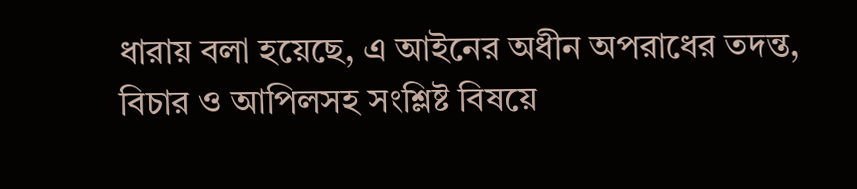ধারায় বলা হয়েছে, এ আইনের অধীন অপরাধের তদন্ত, বিচার ও আপিলসহ সংশ্লিষ্ট বিষয়ে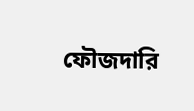ফৌজদারি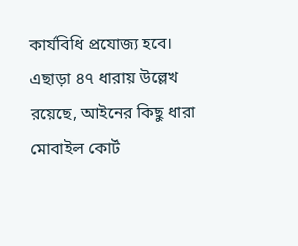কার্যবিধি প্রযোজ্য হবে।
এছাড়া ৪৭ ধারায় উল্লেখ রয়েছে, আইনের কিছু ধারা মোবাইল কোর্ট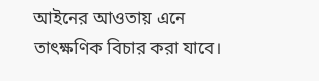আইনের আওতায় এনে তাৎক্ষণিক বিচার করা যাবে।